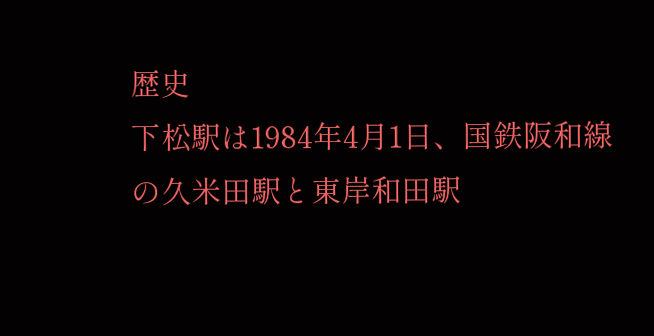歴史
下松駅は1984年4月1日、国鉄阪和線の久米田駅と東岸和田駅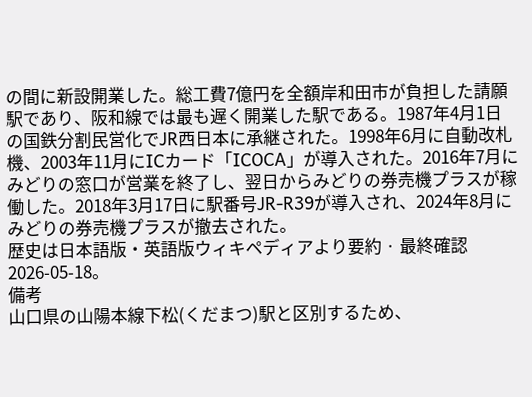の間に新設開業した。総工費7億円を全額岸和田市が負担した請願駅であり、阪和線では最も遅く開業した駅である。1987年4月1日の国鉄分割民営化でJR西日本に承継された。1998年6月に自動改札機、2003年11月にICカード「ICOCA」が導入された。2016年7月にみどりの窓口が営業を終了し、翌日からみどりの券売機プラスが稼働した。2018年3月17日に駅番号JR-R39が導入され、2024年8月にみどりの券売機プラスが撤去された。
歴史は日本語版・英語版ウィキペディアより要約 · 最終確認 2026-05-18。
備考
山口県の山陽本線下松(くだまつ)駅と区別するため、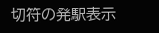切符の発駅表示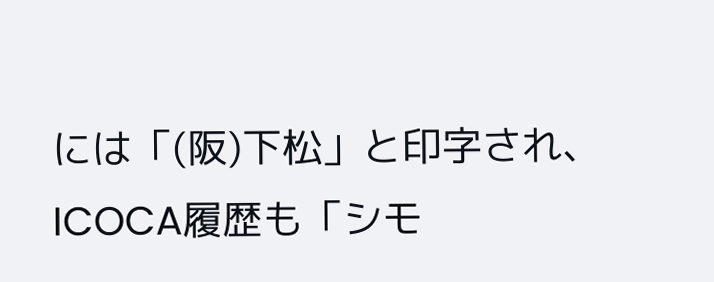には「(阪)下松」と印字され、ICOCA履歴も「シモ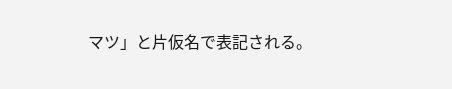マツ」と片仮名で表記される。